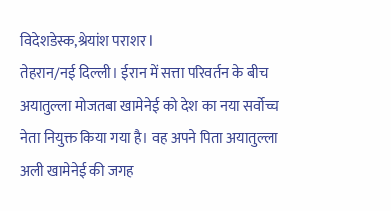विदेशडेस्क,श्रेयांश पराशर l
तेहरान/नई दिल्ली। ईरान में सत्ता परिवर्तन के बीच अयातुल्ला मोजतबा खामेनेई को देश का नया सर्वोच्च नेता नियुक्त किया गया है। वह अपने पिता अयातुल्ला अली खामेनेई की जगह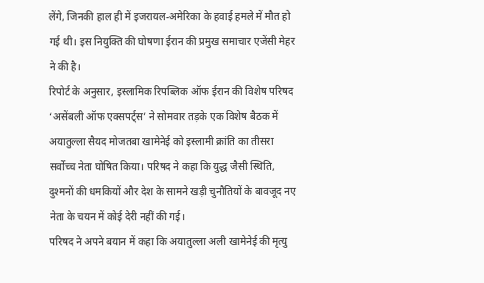लेंगे, जिनकी हाल ही में इजरायल-अमेरिका के हवाई हमले में मौत हो गई थी। इस नियुक्ति की घोषणा ईरान की प्रमुख समाचार एजेंसी मेहर ने की है।
रिपोर्ट के अनुसार, इस्लामिक रिपब्लिक ऑफ ईरान की विशेष परिषद ‘असेंबली ऑफ एक्सपर्ट्स’ ने सोमवार तड़के एक विशेष बैठक में अयातुल्ला सैयद मोजतबा खामेनेई को इस्लामी क्रांति का तीसरा सर्वोच्च नेता घोषित किया। परिषद ने कहा कि युद्ध जैसी स्थिति, दुश्मनों की धमकियों और देश के सामने खड़ी चुनौतियों के बावजूद नए नेता के चयन में कोई देरी नहीं की गई।
परिषद ने अपने बयान में कहा कि अयातुल्ला अली खामेनेई की मृत्यु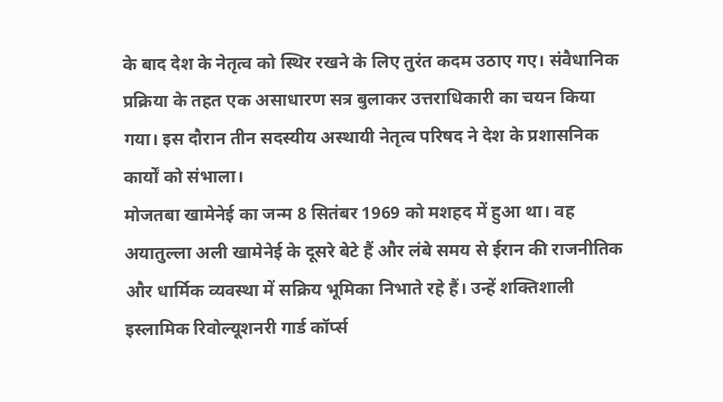के बाद देश के नेतृत्व को स्थिर रखने के लिए तुरंत कदम उठाए गए। संवैधानिक प्रक्रिया के तहत एक असाधारण सत्र बुलाकर उत्तराधिकारी का चयन किया गया। इस दौरान तीन सदस्यीय अस्थायी नेतृत्व परिषद ने देश के प्रशासनिक कार्यों को संभाला।
मोजतबा खामेनेई का जन्म 8 सितंबर 1969 को मशहद में हुआ था। वह अयातुल्ला अली खामेनेई के दूसरे बेटे हैं और लंबे समय से ईरान की राजनीतिक और धार्मिक व्यवस्था में सक्रिय भूमिका निभाते रहे हैं। उन्हें शक्तिशाली इस्लामिक रिवोल्यूशनरी गार्ड कॉर्प्स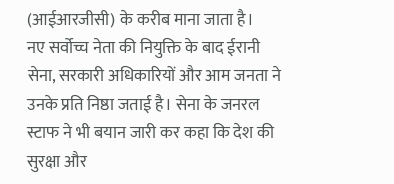(आईआरजीसी) के करीब माना जाता है।
नए सर्वोच्च नेता की नियुक्ति के बाद ईरानी सेना, सरकारी अधिकारियों और आम जनता ने उनके प्रति निष्ठा जताई है। सेना के जनरल स्टाफ ने भी बयान जारी कर कहा कि देश की सुरक्षा और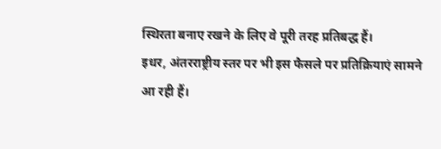स्थिरता बनाए रखने के लिए वे पूरी तरह प्रतिबद्ध हैं।
इधर, अंतरराष्ट्रीय स्तर पर भी इस फैसले पर प्रतिक्रियाएं सामने आ रही हैं।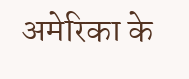अमेरिका के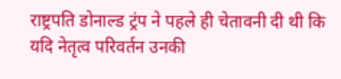राष्ट्रपति डोनाल्ड ट्रंप ने पहले ही चेतावनी दी थी कि यदि नेतृत्व परिवर्तन उनकी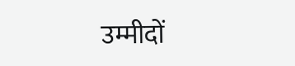उम्मीदों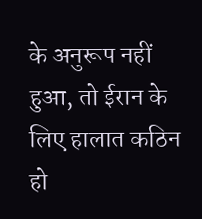के अनुरूप नहीं हुआ, तो ईरान के लिए हालात कठिन हो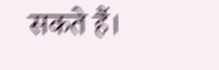सकते हैं।